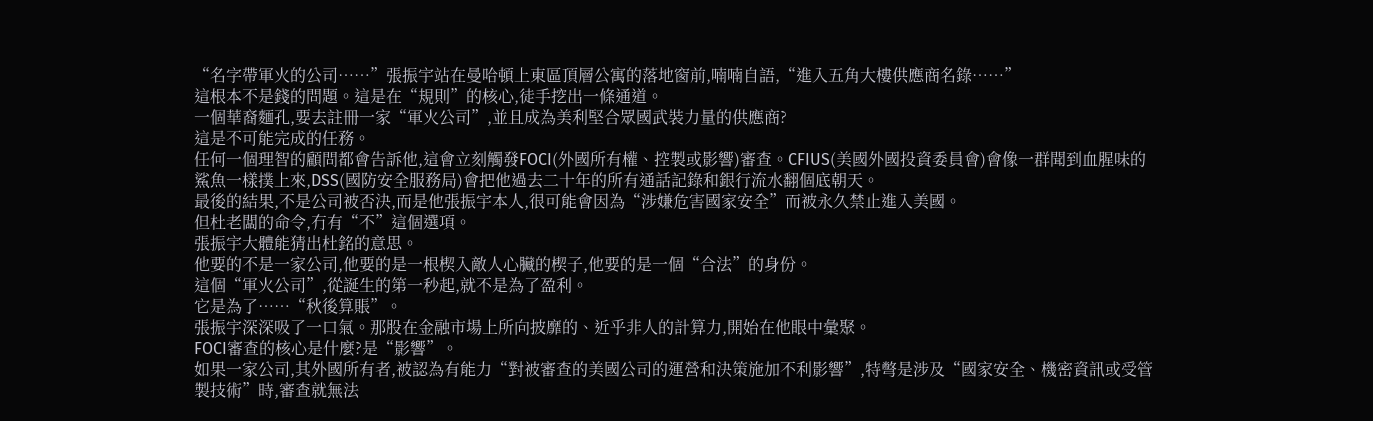“名字帶軍火的公司……”張振宇站在曼哈頓上東區頂層公寓的落地窗前,喃喃自語,“進入五角大樓供應商名錄……”
這根本不是錢的問題。這是在“規則”的核心,徒手挖出一條通道。
一個華裔麵孔,要去註冊一家“軍火公司”,並且成為美利堅合眾國武裝力量的供應商?
這是不可能完成的任務。
任何一個理智的顧問都會告訴他,這會立刻觸發FOCI(外國所有權、控製或影響)審查。CFIUS(美國外國投資委員會)會像一群聞到血腥味的鯊魚一樣撲上來,DSS(國防安全服務局)會把他過去二十年的所有通話記錄和銀行流水翻個底朝天。
最後的結果,不是公司被否決,而是他張振宇本人,很可能會因為“涉嫌危害國家安全”而被永久禁止進入美國。
但杜老闆的命令,冇有“不”這個選項。
張振宇大體能猜出杜銘的意思。
他要的不是一家公司,他要的是一根楔入敵人心臟的楔子,他要的是一個“合法”的身份。
這個“軍火公司”,從誕生的第一秒起,就不是為了盈利。
它是為了……“秋後算賬”。
張振宇深深吸了一口氣。那股在金融市場上所向披靡的、近乎非人的計算力,開始在他眼中彙聚。
FOCI審查的核心是什麼?是“影響”。
如果一家公司,其外國所有者,被認為有能力“對被審查的美國公司的運營和決策施加不利影響”,特彆是涉及“國家安全、機密資訊或受管製技術”時,審查就無法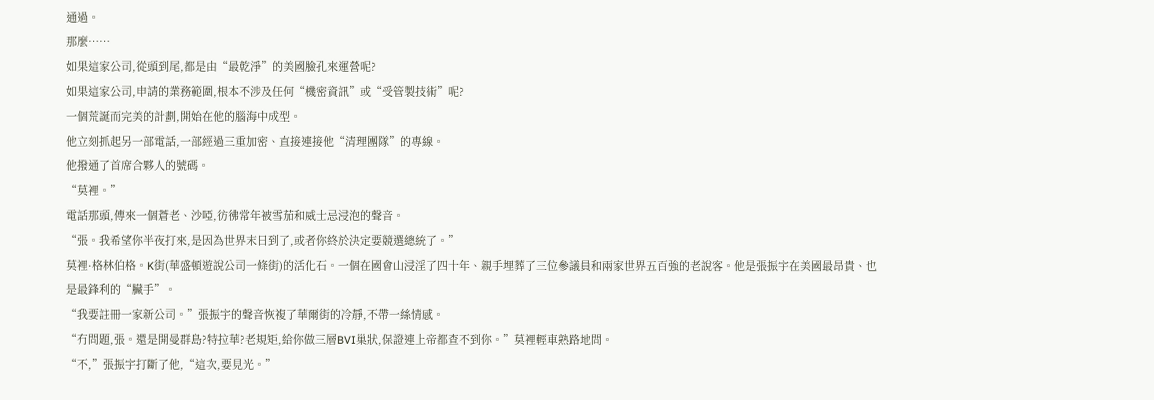通過。
那麼……
如果這家公司,從頭到尾,都是由“最乾淨”的美國臉孔來運營呢?
如果這家公司,申請的業務範圍,根本不涉及任何“機密資訊”或“受管製技術”呢?
一個荒誕而完美的計劃,開始在他的腦海中成型。
他立刻抓起另一部電話,一部經過三重加密、直接連接他“清理團隊”的專線。
他撥通了首席合夥人的號碼。
“莫裡。”
電話那頭,傳來一個蒼老、沙啞,彷彿常年被雪茄和威士忌浸泡的聲音。
“張。我希望你半夜打來,是因為世界末日到了,或者你終於決定要競選總統了。”
莫裡·格林伯格。K街(華盛頓遊說公司一條街)的活化石。一個在國會山浸淫了四十年、親手埋葬了三位參議員和兩家世界五百強的老說客。他是張振宇在美國最昂貴、也是最鋒利的“臟手”。
“我要註冊一家新公司。”張振宇的聲音恢複了華爾街的冷靜,不帶一絲情感。
“冇問題,張。還是開曼群島?特拉華?老規矩,給你做三層BVI巢狀,保證連上帝都查不到你。”莫裡輕車熟路地問。
“不,”張振宇打斷了他,“這次,要見光。”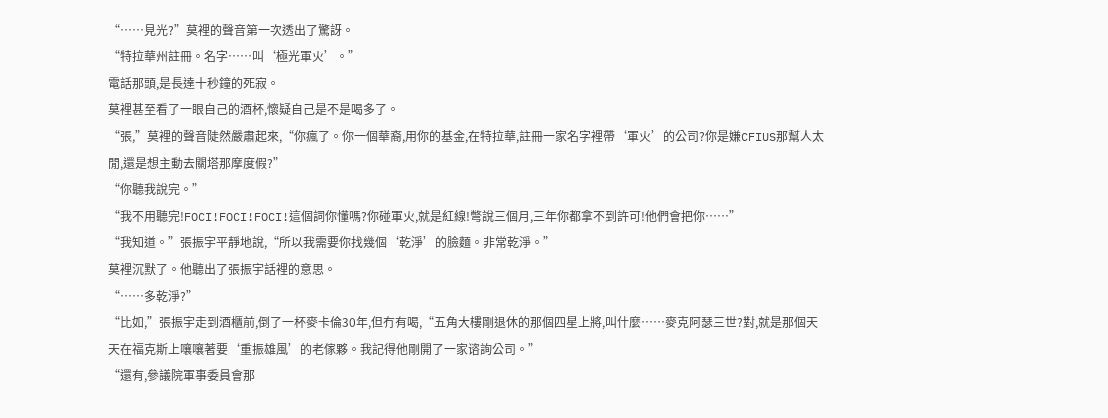“……見光?”莫裡的聲音第一次透出了驚訝。
“特拉華州註冊。名字……叫‘極光軍火’。”
電話那頭,是長達十秒鐘的死寂。
莫裡甚至看了一眼自己的酒杯,懷疑自己是不是喝多了。
“張,”莫裡的聲音陡然嚴肅起來,“你瘋了。你一個華裔,用你的基金,在特拉華,註冊一家名字裡帶‘軍火’的公司?你是嫌CFIUS那幫人太閒,還是想主動去關塔那摩度假?”
“你聽我說完。”
“我不用聽完!FOCI!FOCI!FOCI!這個詞你懂嗎?你碰軍火,就是紅線!彆說三個月,三年你都拿不到許可!他們會把你……”
“我知道。”張振宇平靜地說,“所以我需要你找幾個‘乾淨’的臉麵。非常乾淨。”
莫裡沉默了。他聽出了張振宇話裡的意思。
“……多乾淨?”
“比如,”張振宇走到酒櫃前,倒了一杯麥卡倫30年,但冇有喝,“五角大樓剛退休的那個四星上將,叫什麼……麥克阿瑟三世?對,就是那個天天在福克斯上嚷嚷著要‘重振雄風’的老傢夥。我記得他剛開了一家谘詢公司。”
“還有,參議院軍事委員會那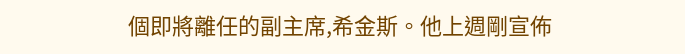個即將離任的副主席,希金斯。他上週剛宣佈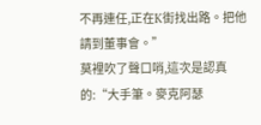不再連任,正在K街找出路。把他請到董事會。”
莫裡吹了聲口哨,這次是認真的:“大手筆。麥克阿瑟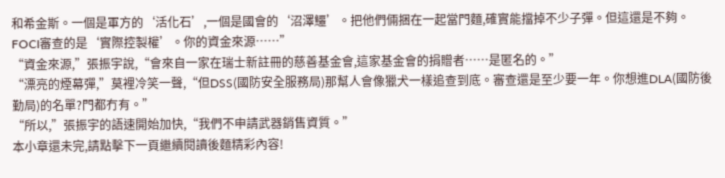和希金斯。一個是軍方的‘活化石’,一個是國會的‘沼澤鱷’。把他們倆捆在一起當門麵,確實能擋掉不少子彈。但這還是不夠。FOCI審查的是‘實際控製權’。你的資金來源……”
“資金來源,”張振宇說,“會來自一家在瑞士新註冊的慈善基金會,這家基金會的捐贈者……是匿名的。”
“漂亮的煙幕彈,”莫裡冷笑一聲,“但DSS(國防安全服務局)那幫人會像獵犬一樣追查到底。審查還是至少要一年。你想進DLA(國防後勤局)的名單?門都冇有。”
“所以,”張振宇的語速開始加快,“我們不申請武器銷售資質。”
本小章還未完,請點擊下一頁繼續閱讀後麵精彩內容!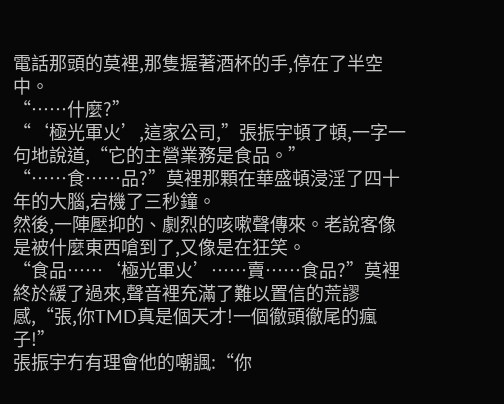電話那頭的莫裡,那隻握著酒杯的手,停在了半空中。
“……什麼?”
“‘極光軍火’,這家公司,”張振宇頓了頓,一字一句地說道,“它的主營業務是食品。”
“……食……品?”莫裡那顆在華盛頓浸淫了四十年的大腦,宕機了三秒鐘。
然後,一陣壓抑的、劇烈的咳嗽聲傳來。老說客像是被什麼東西嗆到了,又像是在狂笑。
“食品……‘極光軍火’……賣……食品?”莫裡終於緩了過來,聲音裡充滿了難以置信的荒謬感,“張,你TMD真是個天才!一個徹頭徹尾的瘋子!”
張振宇冇有理會他的嘲諷:“你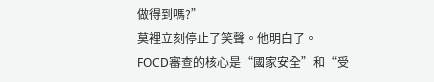做得到嗎?”
莫裡立刻停止了笑聲。他明白了。
FOCD審查的核心是“國家安全”和“受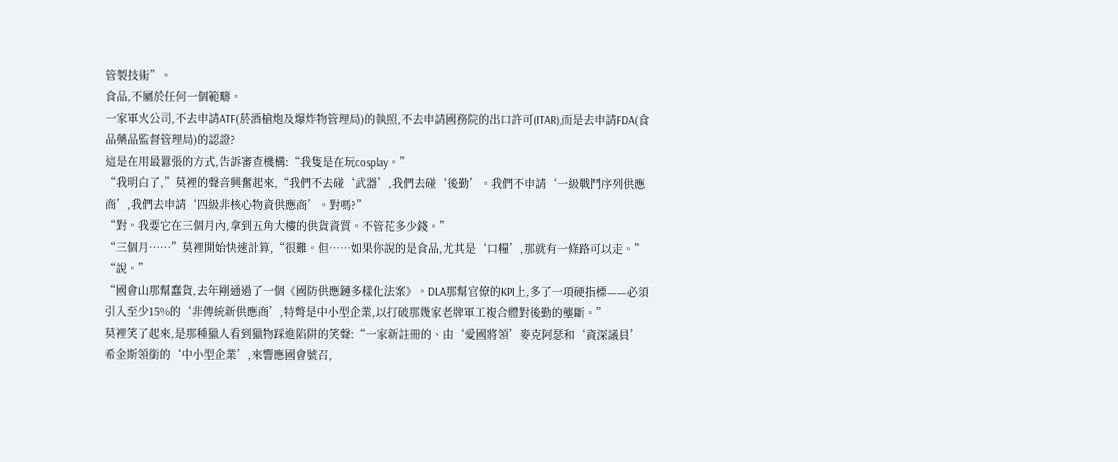管製技術”。
食品,不屬於任何一個範疇。
一家軍火公司,不去申請ATF(菸酒槍炮及爆炸物管理局)的執照,不去申請國務院的出口許可(ITAR),而是去申請FDA(食品藥品監督管理局)的認證?
這是在用最囂張的方式,告訴審查機構:“我隻是在玩cosplay。”
“我明白了,”莫裡的聲音興奮起來,“我們不去碰‘武器’,我們去碰‘後勤’。我們不申請‘一級戰鬥序列供應商’,我們去申請‘四級非核心物資供應商’。對嗎?”
“對。我要它在三個月內,拿到五角大樓的供貨資質。不管花多少錢。”
“三個月……”莫裡開始快速計算,“很難。但……如果你說的是食品,尤其是‘口糧’,那就有一條路可以走。”
“說。”
“國會山那幫蠢貨,去年剛通過了一個《國防供應鏈多樣化法案》。DLA那幫官僚的KPI上,多了一項硬指標——必須引入至少15%的‘非傳統新供應商’,特彆是中小型企業,以打破那幾家老牌軍工複合體對後勤的壟斷。”
莫裡笑了起來,是那種獵人看到獵物踩進陷阱的笑聲:“一家新註冊的、由‘愛國將領’麥克阿瑟和‘資深議員’希金斯領銜的‘中小型企業’,來響應國會號召,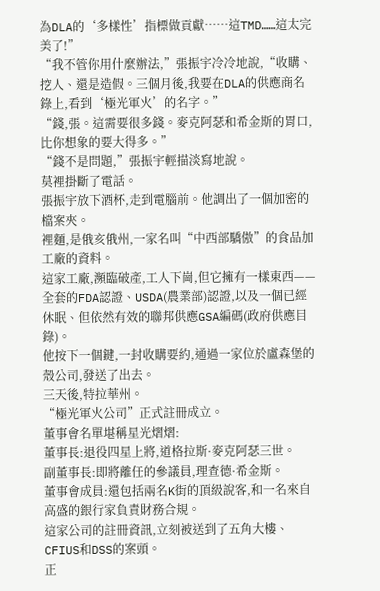為DLA的‘多樣性’指標做貢獻……這TMD……這太完美了!”
“我不管你用什麼辦法,”張振宇冷冷地說,“收購、挖人、還是造假。三個月後,我要在DLA的供應商名錄上,看到‘極光軍火’的名字。”
“錢,張。這需要很多錢。麥克阿瑟和希金斯的胃口,比你想象的要大得多。”
“錢不是問題,”張振宇輕描淡寫地說。
莫裡掛斷了電話。
張振宇放下酒杯,走到電腦前。他調出了一個加密的檔案夾。
裡麵,是俄亥俄州,一家名叫“中西部驕傲”的食品加工廠的資料。
這家工廠,瀕臨破產,工人下崗,但它擁有一樣東西——全套的FDA認證、USDA(農業部)認證,以及一個已經休眠、但依然有效的聯邦供應GSA編碼(政府供應目錄)。
他按下一個鍵,一封收購要約,通過一家位於盧森堡的殼公司,發送了出去。
三天後,特拉華州。
“極光軍火公司”正式註冊成立。
董事會名單堪稱星光熠熠:
董事長:退役四星上將,道格拉斯·麥克阿瑟三世。
副董事長:即將離任的參議員,理查德·希金斯。
董事會成員:還包括兩名K街的頂級說客,和一名來自高盛的銀行家負責財務合規。
這家公司的註冊資訊,立刻被送到了五角大樓、CFIUS和DSS的案頭。
正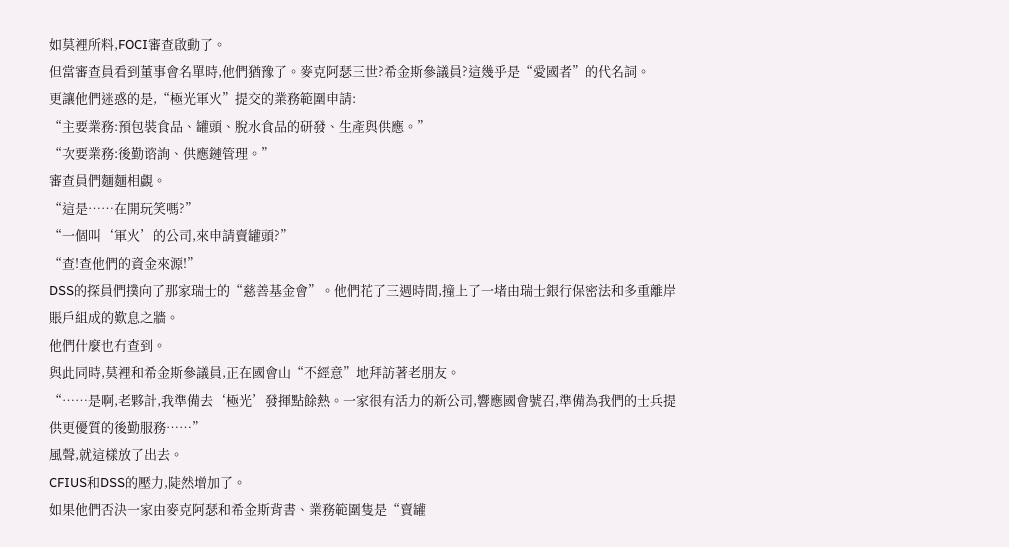如莫裡所料,FOCI審查啟動了。
但當審查員看到董事會名單時,他們猶豫了。麥克阿瑟三世?希金斯參議員?這幾乎是“愛國者”的代名詞。
更讓他們迷惑的是,“極光軍火”提交的業務範圍申請:
“主要業務:預包裝食品、罐頭、脫水食品的研發、生產與供應。”
“次要業務:後勤谘詢、供應鏈管理。”
審查員們麵麵相覷。
“這是……在開玩笑嗎?”
“一個叫‘軍火’的公司,來申請賣罐頭?”
“查!查他們的資金來源!”
DSS的探員們撲向了那家瑞士的“慈善基金會”。他們花了三週時間,撞上了一堵由瑞士銀行保密法和多重離岸賬戶組成的歎息之牆。
他們什麼也冇查到。
與此同時,莫裡和希金斯參議員,正在國會山“不經意”地拜訪著老朋友。
“……是啊,老夥計,我準備去‘極光’發揮點餘熱。一家很有活力的新公司,響應國會號召,準備為我們的士兵提供更優質的後勤服務……”
風聲,就這樣放了出去。
CFIUS和DSS的壓力,陡然增加了。
如果他們否決一家由麥克阿瑟和希金斯背書、業務範圍隻是“賣罐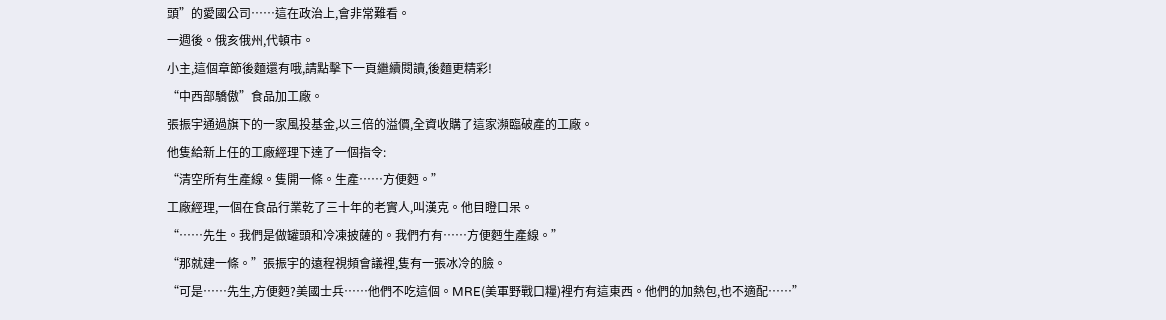頭”的愛國公司……這在政治上,會非常難看。
一週後。俄亥俄州,代頓市。
小主,這個章節後麵還有哦,請點擊下一頁繼續閱讀,後麵更精彩!
“中西部驕傲”食品加工廠。
張振宇通過旗下的一家風投基金,以三倍的溢價,全資收購了這家瀕臨破產的工廠。
他隻給新上任的工廠經理下達了一個指令:
“清空所有生產線。隻開一條。生產……方便麪。”
工廠經理,一個在食品行業乾了三十年的老實人,叫漢克。他目瞪口呆。
“……先生。我們是做罐頭和冷凍披薩的。我們冇有……方便麪生產線。”
“那就建一條。”張振宇的遠程視頻會議裡,隻有一張冰冷的臉。
“可是……先生,方便麪?美國士兵……他們不吃這個。MRE(美軍野戰口糧)裡冇有這東西。他們的加熱包,也不適配……”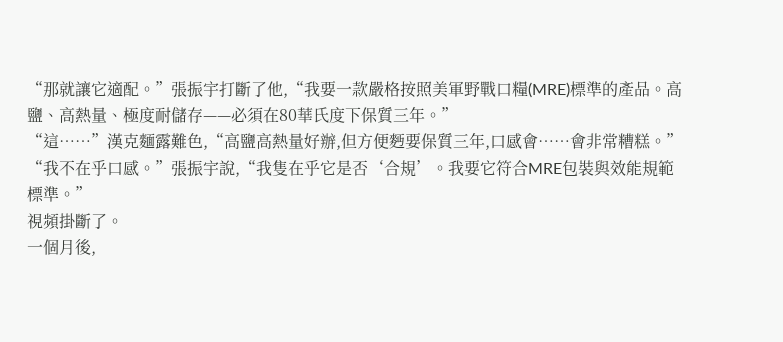“那就讓它適配。”張振宇打斷了他,“我要一款嚴格按照美軍野戰口糧(MRE)標準的產品。高鹽、高熱量、極度耐儲存——必須在80華氏度下保質三年。”
“這……”漢克麵露難色,“高鹽高熱量好辦,但方便麪要保質三年,口感會……會非常糟糕。”
“我不在乎口感。”張振宇說,“我隻在乎它是否‘合規’。我要它符合MRE包裝與效能規範標準。”
視頻掛斷了。
一個月後,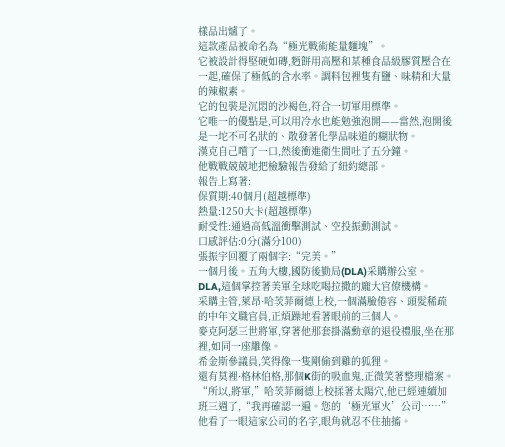樣品出爐了。
這款產品被命名為“極光戰術能量麵塊”。
它被設計得堅硬如磚,麪餅用高壓和某種食品級膠質壓合在一起,確保了極低的含水率。調料包裡隻有鹽、味精和大量的辣椒素。
它的包裝是沉悶的沙褐色,符合一切軍用標準。
它唯一的優點是,可以用冷水也能勉強泡開——當然,泡開後是一坨不可名狀的、散發著化學品味道的糊狀物。
漢克自己嚐了一口,然後衝進衛生間吐了五分鐘。
他戰戰兢兢地把檢驗報告發給了紐約總部。
報告上寫著:
保質期:40個月(超越標準)
熱量:1250大卡(超越標準)
耐受性:通過高低溫衝擊測試、空投振動測試。
口感評估:0分(滿分100)
張振宇回覆了兩個字:“完美。”
一個月後。五角大樓,國防後勤局(DLA)采購辦公室。
DLA,這個掌控著美軍全球吃喝拉撒的龐大官僚機構。
采購主管,萊昂·哈茨菲爾德上校,一個滿臉倦容、頭髮稀疏的中年文職官員,正煩躁地看著眼前的三個人。
麥克阿瑟三世將軍,穿著他那套掛滿勳章的退役禮服,坐在那裡,如同一座雕像。
希金斯參議員,笑得像一隻剛偷到雞的狐狸。
還有莫裡·格林伯格,那個K街的吸血鬼,正微笑著整理檔案。
“所以,將軍,”哈茨菲爾德上校揉著太陽穴,他已經連續加班三週了,“我再確認一遍。您的‘極光軍火’公司……”
他看了一眼這家公司的名字,眼角就忍不住抽搐。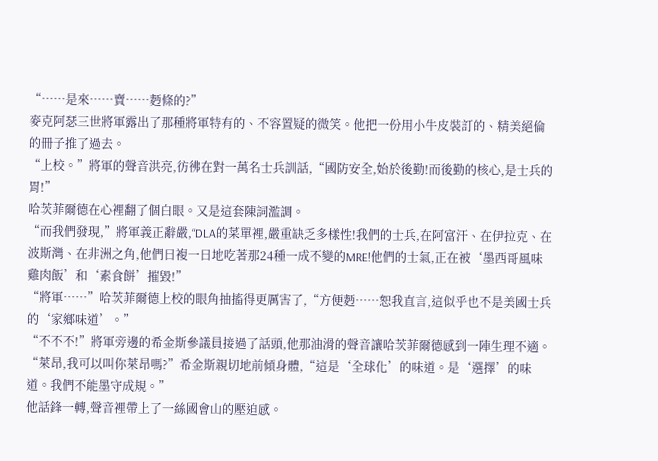“……是來……賣……麪條的?”
麥克阿瑟三世將軍露出了那種將軍特有的、不容置疑的微笑。他把一份用小牛皮裝訂的、精美絕倫的冊子推了過去。
“上校。”將軍的聲音洪亮,彷彿在對一萬名士兵訓話,“國防安全,始於後勤!而後勤的核心,是士兵的胃!”
哈茨菲爾德在心裡翻了個白眼。又是這套陳詞濫調。
“而我們發現,”將軍義正辭嚴,“DLA的菜單裡,嚴重缺乏多樣性!我們的士兵,在阿富汗、在伊拉克、在波斯灣、在非洲之角,他們日複一日地吃著那24種一成不變的MRE!他們的士氣,正在被‘墨西哥風味雞肉飯’和‘素食餅’摧毀!”
“將軍……”哈茨菲爾德上校的眼角抽搐得更厲害了,“方便麪……恕我直言,這似乎也不是美國士兵的‘家鄉味道’。”
“不不不!”將軍旁邊的希金斯參議員接過了話頭,他那油滑的聲音讓哈茨菲爾德感到一陣生理不適。
“萊昂,我可以叫你萊昂嗎?”希金斯親切地前傾身體,“這是‘全球化’的味道。是‘選擇’的味道。我們不能墨守成規。”
他話鋒一轉,聲音裡帶上了一絲國會山的壓迫感。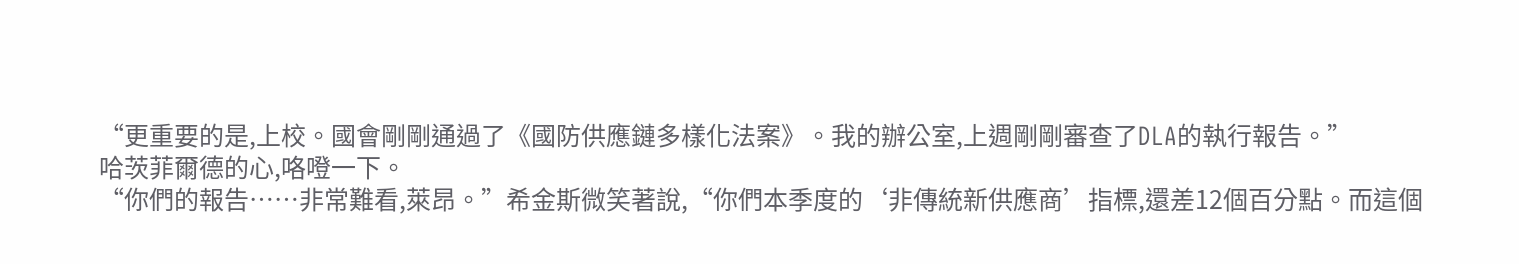“更重要的是,上校。國會剛剛通過了《國防供應鏈多樣化法案》。我的辦公室,上週剛剛審查了DLA的執行報告。”
哈茨菲爾德的心,咯噔一下。
“你們的報告……非常難看,萊昂。”希金斯微笑著說,“你們本季度的‘非傳統新供應商’指標,還差12個百分點。而這個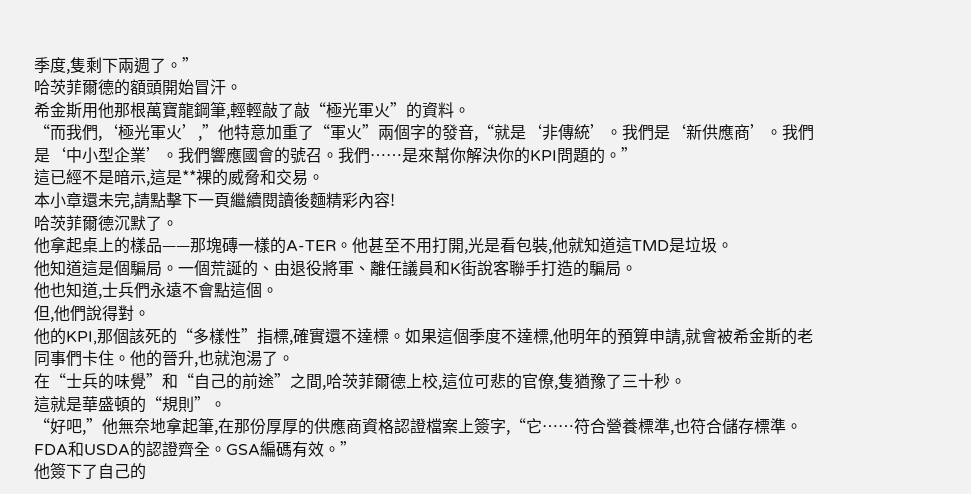季度,隻剩下兩週了。”
哈茨菲爾德的額頭開始冒汗。
希金斯用他那根萬寶龍鋼筆,輕輕敲了敲“極光軍火”的資料。
“而我們,‘極光軍火’,”他特意加重了“軍火”兩個字的發音,“就是‘非傳統’。我們是‘新供應商’。我們是‘中小型企業’。我們響應國會的號召。我們……是來幫你解決你的KPI問題的。”
這已經不是暗示,這是**裸的威脅和交易。
本小章還未完,請點擊下一頁繼續閱讀後麵精彩內容!
哈茨菲爾德沉默了。
他拿起桌上的樣品——那塊磚一樣的A-TER。他甚至不用打開,光是看包裝,他就知道這TMD是垃圾。
他知道這是個騙局。一個荒誕的、由退役將軍、離任議員和K街說客聯手打造的騙局。
他也知道,士兵們永遠不會點這個。
但,他們說得對。
他的KPI,那個該死的“多樣性”指標,確實還不達標。如果這個季度不達標,他明年的預算申請,就會被希金斯的老同事們卡住。他的晉升,也就泡湯了。
在“士兵的味覺”和“自己的前途”之間,哈茨菲爾德上校,這位可悲的官僚,隻猶豫了三十秒。
這就是華盛頓的“規則”。
“好吧,”他無奈地拿起筆,在那份厚厚的供應商資格認證檔案上簽字,“它……符合營養標準,也符合儲存標準。FDA和USDA的認證齊全。GSA編碼有效。”
他簽下了自己的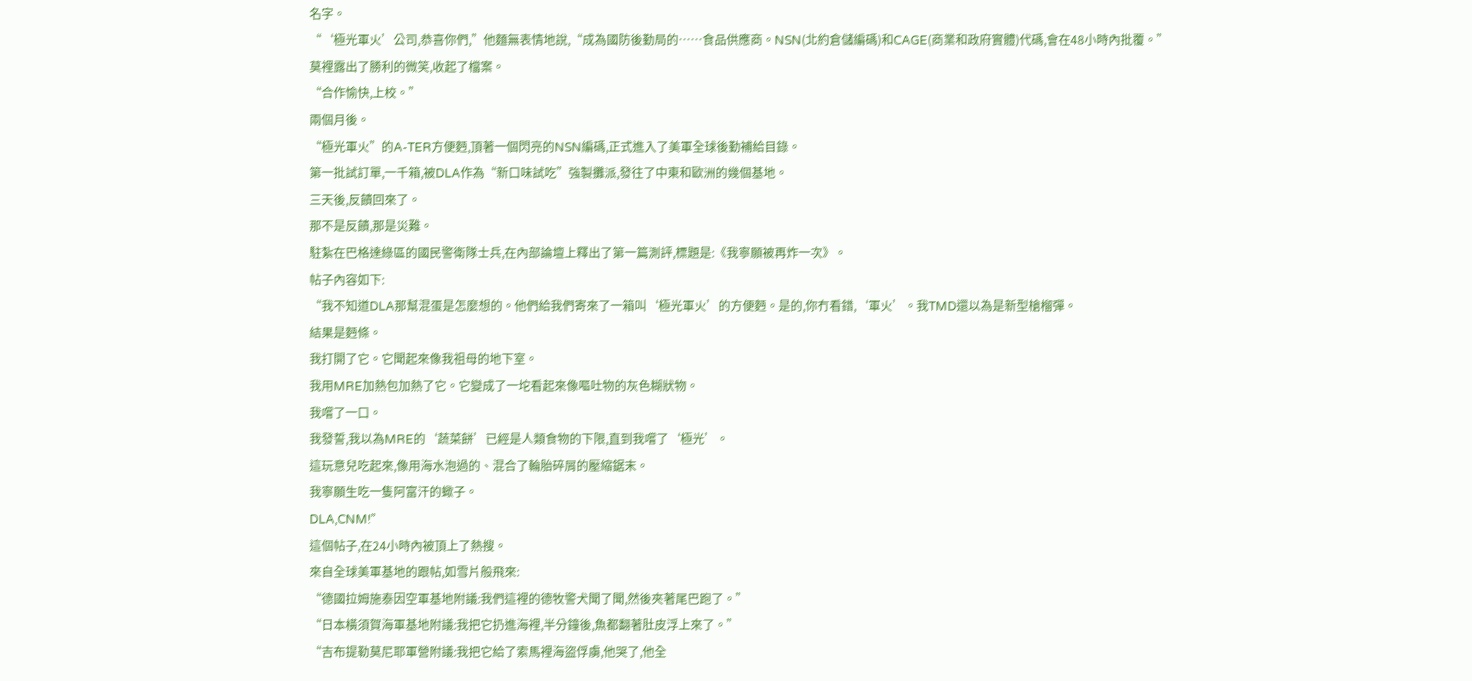名字。
“‘極光軍火’公司,恭喜你們,”他麵無表情地說,“成為國防後勤局的……食品供應商。NSN(北約倉儲編碼)和CAGE(商業和政府實體)代碼,會在48小時內批覆。”
莫裡露出了勝利的微笑,收起了檔案。
“合作愉快,上校。”
兩個月後。
“極光軍火”的A-TER方便麪,頂著一個閃亮的NSN編碼,正式進入了美軍全球後勤補給目錄。
第一批試訂單,一千箱,被DLA作為“新口味試吃”強製攤派,發往了中東和歐洲的幾個基地。
三天後,反饋回來了。
那不是反饋,那是災難。
駐紮在巴格達綠區的國民警衛隊士兵,在內部論壇上釋出了第一篇測評,標題是:《我寧願被再炸一次》。
帖子內容如下:
“我不知道DLA那幫混蛋是怎麼想的。他們給我們寄來了一箱叫‘極光軍火’的方便麪。是的,你冇看錯,‘軍火’。我TMD還以為是新型槍榴彈。
結果是麪條。
我打開了它。它聞起來像我祖母的地下室。
我用MRE加熱包加熱了它。它變成了一坨看起來像嘔吐物的灰色糊狀物。
我嚐了一口。
我發誓,我以為MRE的‘蔬菜餅’已經是人類食物的下限,直到我嚐了‘極光’。
這玩意兒吃起來,像用海水泡過的、混合了輪胎碎屑的壓縮鋸末。
我寧願生吃一隻阿富汗的蠍子。
DLA,CNM!”
這個帖子,在24小時內被頂上了熱搜。
來自全球美軍基地的跟帖,如雪片般飛來:
“德國拉姆施泰因空軍基地附議:我們這裡的德牧警犬聞了聞,然後夾著尾巴跑了。”
“日本橫須賀海軍基地附議:我把它扔進海裡,半分鐘後,魚都翻著肚皮浮上來了。”
“吉布提勒莫尼耶軍營附議:我把它給了索馬裡海盜俘虜,他哭了,他全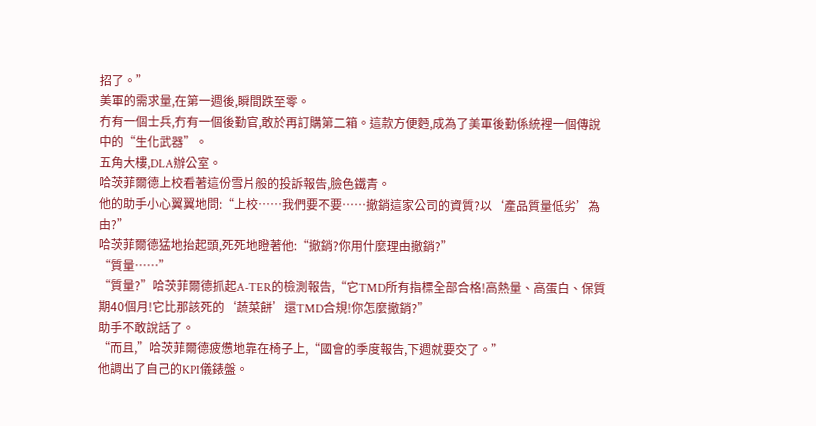招了。”
美軍的需求量,在第一週後,瞬間跌至零。
冇有一個士兵,冇有一個後勤官,敢於再訂購第二箱。這款方便麪,成為了美軍後勤係統裡一個傳說中的“生化武器”。
五角大樓,DLA辦公室。
哈茨菲爾德上校看著這份雪片般的投訴報告,臉色鐵青。
他的助手小心翼翼地問:“上校……我們要不要……撤銷這家公司的資質?以‘產品質量低劣’為由?”
哈茨菲爾德猛地抬起頭,死死地瞪著他:“撤銷?你用什麼理由撤銷?”
“質量……”
“質量?”哈茨菲爾德抓起A-TER的檢測報告,“它TMD所有指標全部合格!高熱量、高蛋白、保質期40個月!它比那該死的‘蔬菜餅’還TMD合規!你怎麼撤銷?”
助手不敢說話了。
“而且,”哈茨菲爾德疲憊地靠在椅子上,“國會的季度報告,下週就要交了。”
他調出了自己的KPI儀錶盤。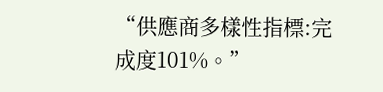“供應商多樣性指標:完成度101%。”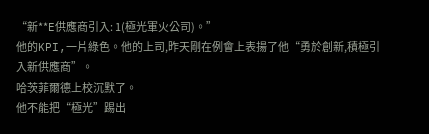“新**E供應商引入: 1(極光軍火公司)。”
他的KPI,一片綠色。他的上司,昨天剛在例會上表揚了他“勇於創新,積極引入新供應商”。
哈茨菲爾德上校沉默了。
他不能把“極光”踢出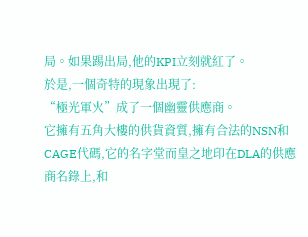局。如果踢出局,他的KPI立刻就紅了。
於是,一個奇特的現象出現了:
“極光軍火”成了一個幽靈供應商。
它擁有五角大樓的供貨資質,擁有合法的NSN和CAGE代碼,它的名字堂而皇之地印在DLA的供應商名錄上,和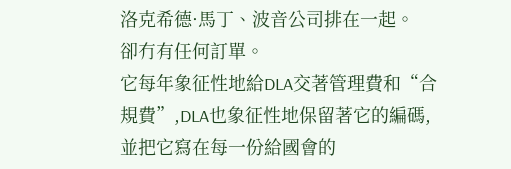洛克希德·馬丁、波音公司排在一起。
卻冇有任何訂單。
它每年象征性地給DLA交著管理費和“合規費”,DLA也象征性地保留著它的編碼,並把它寫在每一份給國會的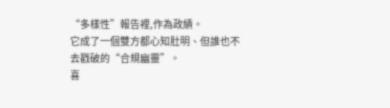“多樣性”報告裡,作為政績。
它成了一個雙方都心知肚明、但誰也不去戳破的“合規幽靈”。
喜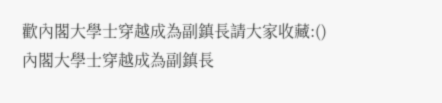歡內閣大學士穿越成為副鎮長請大家收藏:()內閣大學士穿越成為副鎮長